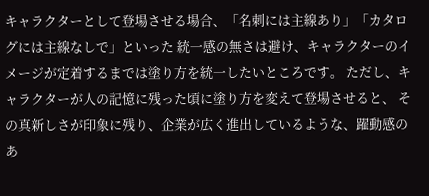キャラクターとして登場させる場合、「名刺には主線あり」「カタログには主線なしで」といった 統一感の無さは避け、キャラクターのイメージが定着するまでは塗り方を統一したいところです。 ただし、キャラクターが人の記憶に残った頃に塗り方を変えて登場させると、 その真新しさが印象に残り、企業が広く進出しているような、躍動感のあ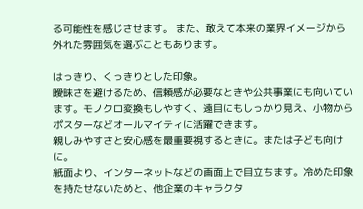る可能性を感じさせます。 また、敢えて本来の業界イメージから外れた雰囲気を選ぶこともあります。

はっきり、くっきりとした印象。
曖昧さを避けるため、信頼感が必要なときや公共事業にも向いています。モノクロ変換もしやすく、遠目にもしっかり見え、小物からポスターなどオールマイティに活躍できます。
親しみやすさと安心感を最重要視するときに。または子ども向けに。
紙面より、インターネットなどの画面上で目立ちます。冷めた印象を持たせないためと、他企業のキャラクタ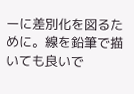ーに差別化を図るために。線を鉛筆で描いても良いで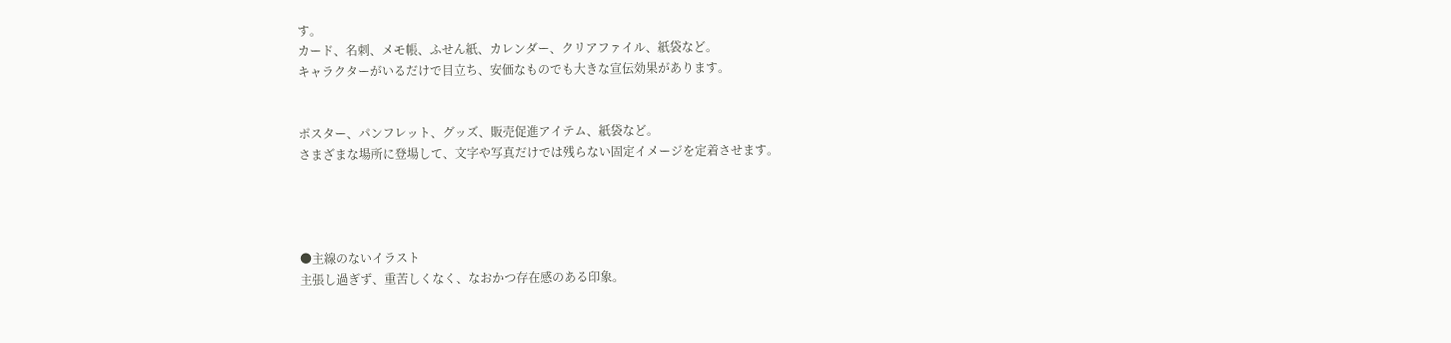す。
カード、名刺、メモ帳、ふせん紙、カレンダー、クリアファイル、紙袋など。
キャラクターがいるだけで目立ち、安価なものでも大きな宣伝効果があります。


ポスター、パンフレット、グッズ、販売促進アイテム、紙袋など。
さまざまな場所に登場して、文字や写真だけでは残らない固定イメージを定着させます。




●主線のないイラスト
主張し過ぎず、重苦しくなく、なおかつ存在感のある印象。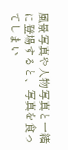風景写真や人物写真と一緒に登場すると、写真を食ってしまい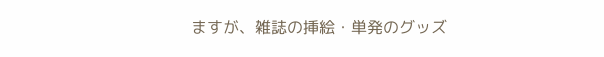ますが、雑誌の挿絵・単発のグッズ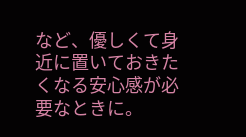など、優しくて身近に置いておきたくなる安心感が必要なときに。